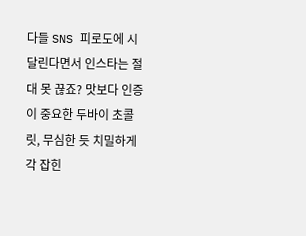다들 SNS 피로도에 시달린다면서 인스타는 절대 못 끊죠? 맛보다 인증이 중요한 두바이 초콜릿, 무심한 듯 치밀하게 각 잡힌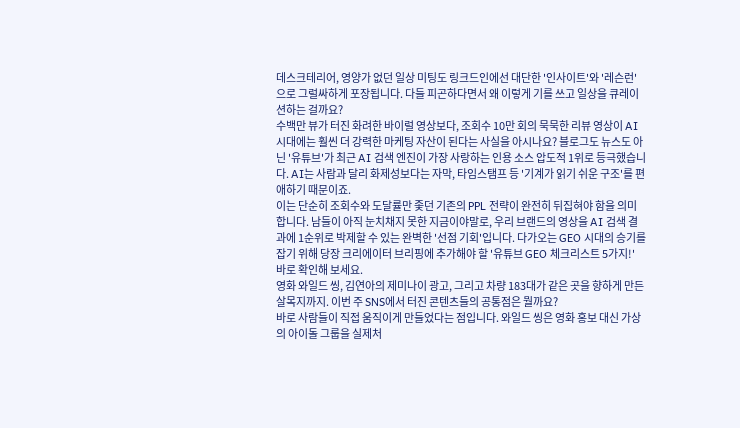데스크테리어, 영양가 없던 일상 미팅도 링크드인에선 대단한 '인사이트'와 '레슨런'으로 그럴싸하게 포장됩니다. 다들 피곤하다면서 왜 이렇게 기를 쓰고 일상을 큐레이션하는 걸까요?
수백만 뷰가 터진 화려한 바이럴 영상보다, 조회수 10만 회의 묵묵한 리뷰 영상이 AI 시대에는 훨씬 더 강력한 마케팅 자산이 된다는 사실을 아시나요? 블로그도 뉴스도 아닌 '유튜브'가 최근 AI 검색 엔진이 가장 사랑하는 인용 소스 압도적 1위로 등극했습니다. AI는 사람과 달리 화제성보다는 자막, 타임스탬프 등 '기계가 읽기 쉬운 구조'를 편애하기 때문이죠.
이는 단순히 조회수와 도달률만 좇던 기존의 PPL 전략이 완전히 뒤집혀야 함을 의미합니다. 남들이 아직 눈치채지 못한 지금이야말로, 우리 브랜드의 영상을 AI 검색 결과에 1순위로 박제할 수 있는 완벽한 '선점 기회'입니다. 다가오는 GEO 시대의 승기를 잡기 위해 당장 크리에이터 브리핑에 추가해야 할 '유튜브 GEO 체크리스트 5가지!' 바로 확인해 보세요.
영화 와일드 씽, 김연아의 제미나이 광고, 그리고 차량 183대가 같은 곳을 향하게 만든 살목지까지. 이번 주 SNS에서 터진 콘텐츠들의 공통점은 뭘까요?
바로 사람들이 직접 움직이게 만들었다는 점입니다. 와일드 씽은 영화 홍보 대신 가상의 아이돌 그룹을 실제처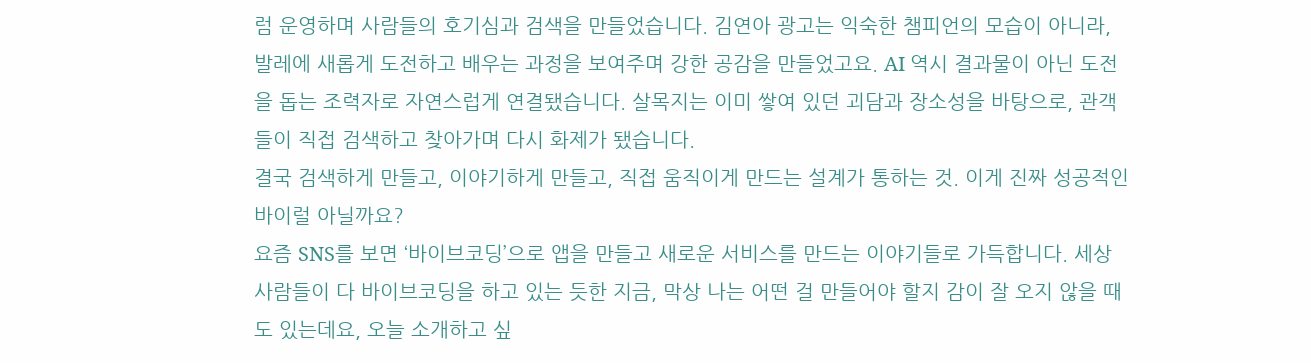럼 운영하며 사람들의 호기심과 검색을 만들었습니다. 김연아 광고는 익숙한 챔피언의 모습이 아니라, 발레에 새롭게 도전하고 배우는 과정을 보여주며 강한 공감을 만들었고요. AI 역시 결과물이 아닌 도전을 돕는 조력자로 자연스럽게 연결됐습니다. 살목지는 이미 쌓여 있던 괴담과 장소성을 바탕으로, 관객들이 직접 검색하고 찾아가며 다시 화제가 됐습니다.
결국 검색하게 만들고, 이야기하게 만들고, 직접 움직이게 만드는 설계가 통하는 것. 이게 진짜 성공적인 바이럴 아닐까요?
요즘 SNS를 보면 ‘바이브코딩’으로 앱을 만들고 새로운 서비스를 만드는 이야기들로 가득합니다. 세상 사람들이 다 바이브코딩을 하고 있는 듯한 지금, 막상 나는 어떤 걸 만들어야 할지 감이 잘 오지 않을 때도 있는데요, 오늘 소개하고 싶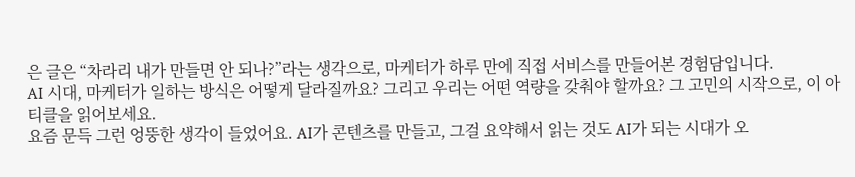은 글은 “차라리 내가 만들면 안 되나?”라는 생각으로, 마케터가 하루 만에 직접 서비스를 만들어본 경험담입니다.
AI 시대, 마케터가 일하는 방식은 어떻게 달라질까요? 그리고 우리는 어떤 역량을 갖춰야 할까요? 그 고민의 시작으로, 이 아티클을 읽어보세요.
요즘 문득 그런 엉뚱한 생각이 들었어요. AI가 콘텐츠를 만들고, 그걸 요약해서 읽는 것도 AI가 되는 시대가 오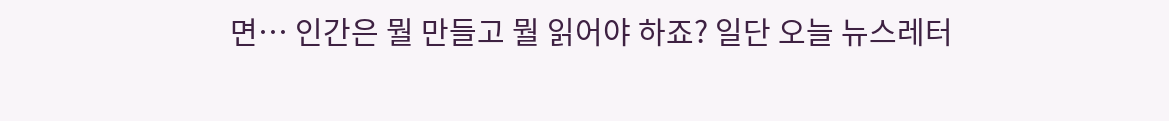면… 인간은 뭘 만들고 뭘 읽어야 하죠? 일단 오늘 뉴스레터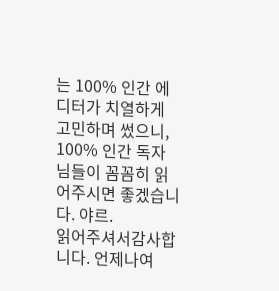는 100% 인간 에디터가 치열하게 고민하며 썼으니, 100% 인간 독자님들이 꼼꼼히 읽어주시면 좋겠습니다. 야르.
읽어주셔서감사합니다. 언제나여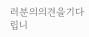러분의의견을기다립니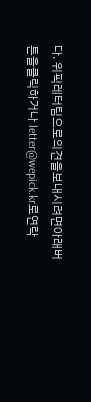다. 위픽레터팀으로의견을보내시려면아래버튼을클릭하거나 letter@wepick.kr로연락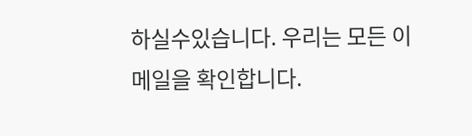하실수있습니다. 우리는 모든 이메일을 확인합니다.